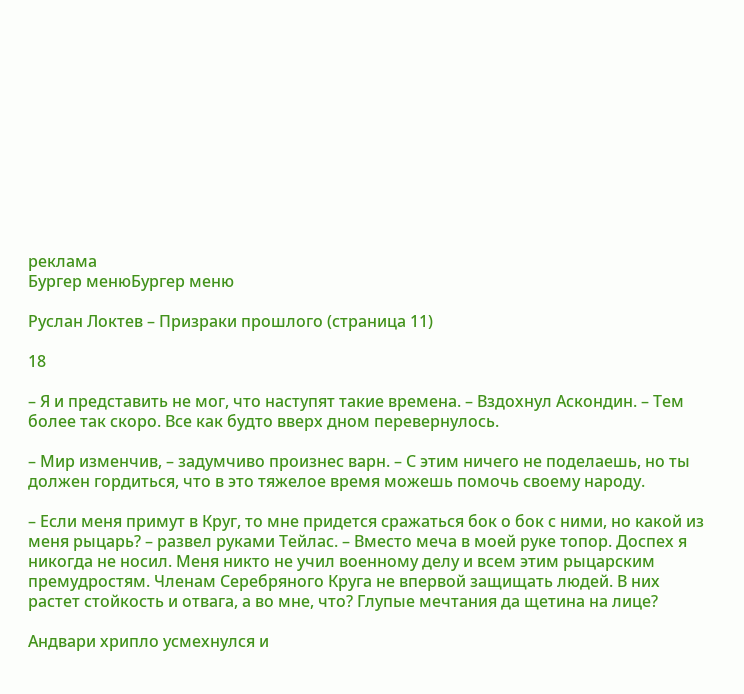реклама
Бургер менюБургер меню

Руслан Локтев – Призраки прошлого (страница 11)

18

– Я и представить не мог, что наступят такие времена. – Вздохнул Аскондин. – Тем более так скоро. Все как будто вверх дном перевернулось.

– Мир изменчив, – задумчиво произнес варн. – С этим ничего не поделаешь, но ты должен гордиться, что в это тяжелое время можешь помочь своему народу.

– Если меня примут в Круг, то мне придется сражаться бок о бок с ними, но какой из меня рыцарь? – развел руками Тейлас. – Вместо меча в моей руке топор. Доспех я никогда не носил. Меня никто не учил военному делу и всем этим рыцарским премудростям. Членам Серебряного Круга не впервой защищать людей. В них растет стойкость и отвага, а во мне, что? Глупые мечтания да щетина на лице?

Андвари хрипло усмехнулся и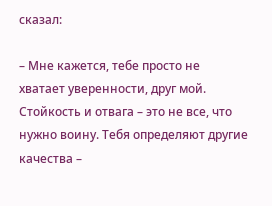сказал:

– Мне кажется, тебе просто не хватает уверенности, друг мой. Стойкость и отвага – это не все, что нужно воину. Тебя определяют другие качества –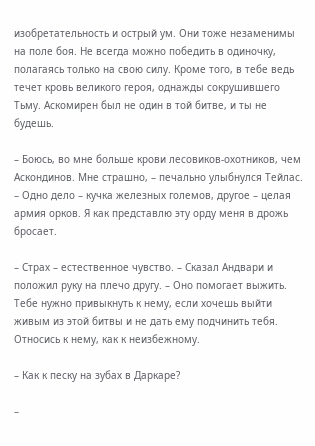изобретательность и острый ум. Они тоже незаменимы на поле боя. Не всегда можно победить в одиночку, полагаясь только на свою силу. Кроме того, в тебе ведь течет кровь великого героя, однажды сокрушившего Тьму. Аскомирен был не один в той битве, и ты не будешь.

– Боюсь, во мне больше крови лесовиков-охотников, чем Аскондинов. Мне страшно, – печально улыбнулся Тейлас. – Одно дело – кучка железных големов, другое – целая армия орков. Я как представлю эту орду меня в дрожь бросает.

– Страх – естественное чувство. – Сказал Андвари и положил руку на плечо другу. – Оно помогает выжить. Тебе нужно привыкнуть к нему, если хочешь выйти живым из этой битвы и не дать ему подчинить тебя. Относись к нему, как к неизбежному.

– Как к песку на зубах в Даркаре?

–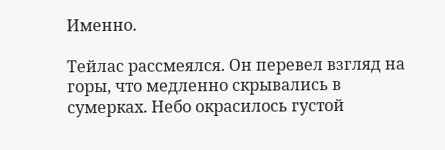Именно.

Тейлас рассмеялся. Он перевел взгляд на горы, что медленно скрывались в сумерках. Небо окрасилось густой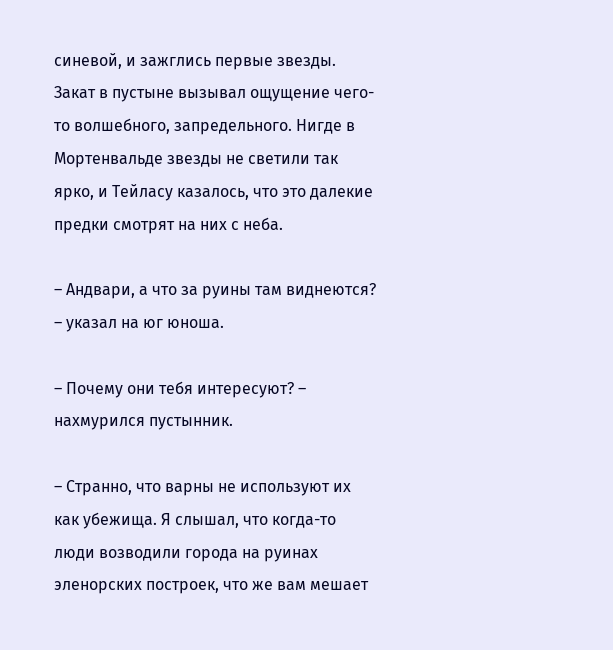синевой, и зажглись первые звезды. Закат в пустыне вызывал ощущение чего-то волшебного, запредельного. Нигде в Мортенвальде звезды не светили так ярко, и Тейласу казалось, что это далекие предки смотрят на них с неба.

– Андвари, а что за руины там виднеются? – указал на юг юноша.

– Почему они тебя интересуют? – нахмурился пустынник.

– Странно, что варны не используют их как убежища. Я слышал, что когда-то люди возводили города на руинах эленорских построек, что же вам мешает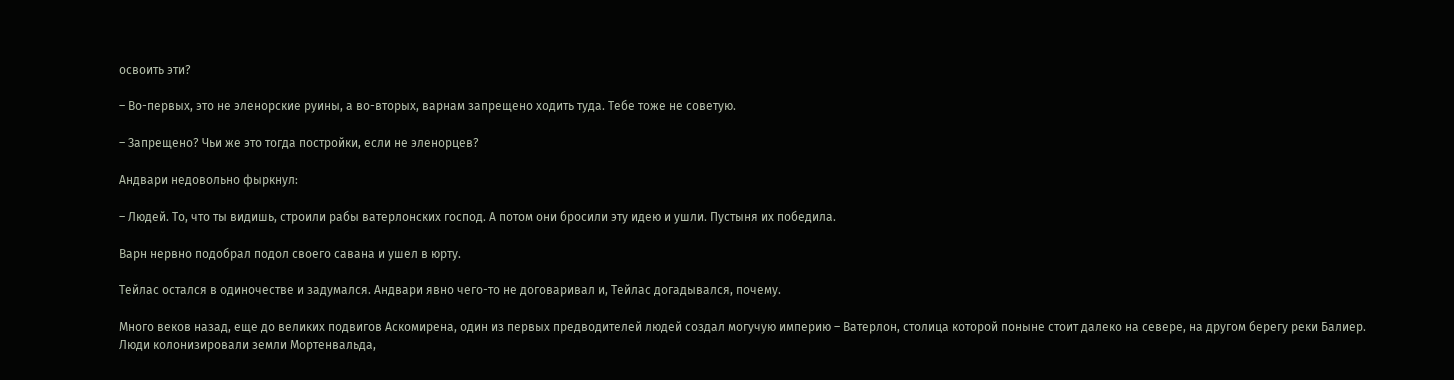освоить эти?

– Во-первых, это не эленорские руины, а во-вторых, варнам запрещено ходить туда. Тебе тоже не советую.

– Запрещено? Чьи же это тогда постройки, если не эленорцев?

Андвари недовольно фыркнул:

– Людей. То, что ты видишь, строили рабы ватерлонских господ. А потом они бросили эту идею и ушли. Пустыня их победила.

Варн нервно подобрал подол своего савана и ушел в юрту.

Тейлас остался в одиночестве и задумался. Андвари явно чего-то не договаривал и, Тейлас догадывался, почему.

Много веков назад, еще до великих подвигов Аскомирена, один из первых предводителей людей создал могучую империю – Ватерлон, столица которой поныне стоит далеко на севере, на другом берегу реки Балиер. Люди колонизировали земли Мортенвальда,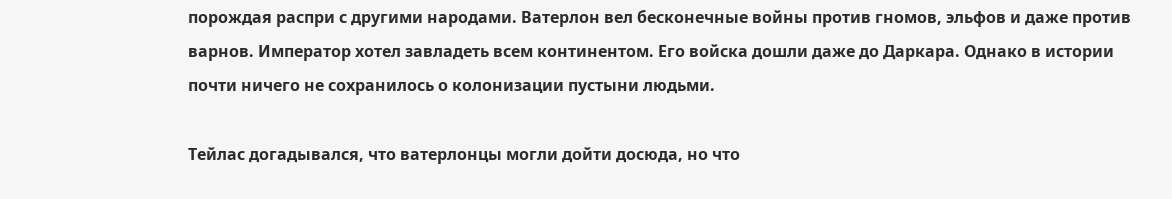порождая распри с другими народами. Ватерлон вел бесконечные войны против гномов, эльфов и даже против варнов. Император хотел завладеть всем континентом. Его войска дошли даже до Даркара. Однако в истории почти ничего не сохранилось о колонизации пустыни людьми.

Тейлас догадывался, что ватерлонцы могли дойти досюда, но что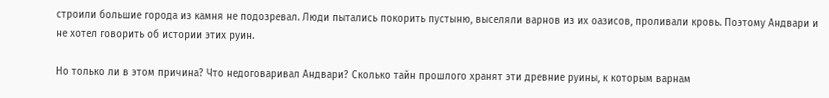строили большие города из камня не подозревал. Люди пытались покорить пустыню, выселяли варнов из их оазисов, проливали кровь. Поэтому Андвари и не хотел говорить об истории этих руин.

Но только ли в этом причина? Что недоговаривал Андвари? Сколько тайн прошлого хранят эти древние руины, к которым варнам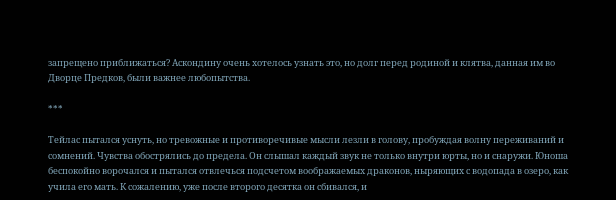запрещено приближаться? Аскондину очень хотелось узнать это, но долг перед родиной и клятва, данная им во Дворце Предков, были важнее любопытства.

***

Тейлас пытался уснуть, но тревожные и противоречивые мысли лезли в голову, пробуждая волну переживаний и сомнений. Чувства обострялись до предела. Он слышал каждый звук не только внутри юрты, но и снаружи. Юноша беспокойно ворочался и пытался отвлечься подсчетом воображаемых драконов, ныряющих с водопада в озеро, как учила его мать. К сожалению, уже после второго десятка он сбивался, и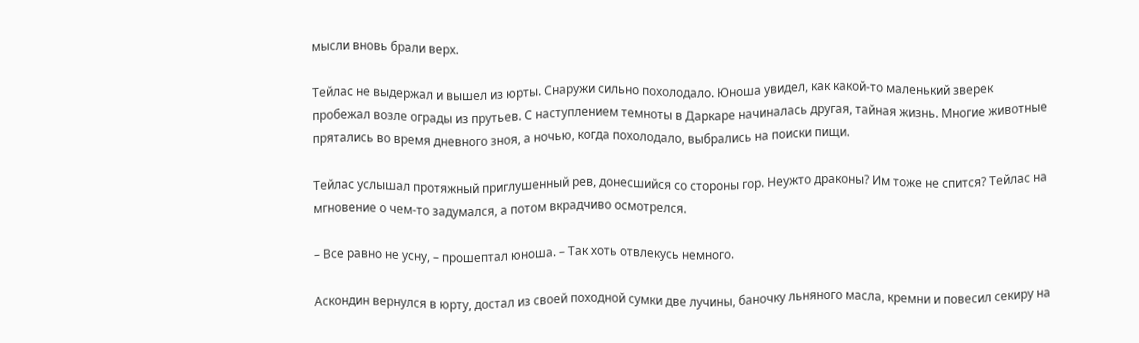мысли вновь брали верх.

Тейлас не выдержал и вышел из юрты. Снаружи сильно похолодало. Юноша увидел, как какой-то маленький зверек пробежал возле ограды из прутьев. С наступлением темноты в Даркаре начиналась другая, тайная жизнь. Многие животные прятались во время дневного зноя, а ночью, когда похолодало, выбрались на поиски пищи.

Тейлас услышал протяжный приглушенный рев, донесшийся со стороны гор. Неужто драконы? Им тоже не спится? Тейлас на мгновение о чем-то задумался, а потом вкрадчиво осмотрелся.

– Все равно не усну, – прошептал юноша. – Так хоть отвлекусь немного.

Аскондин вернулся в юрту, достал из своей походной сумки две лучины, баночку льняного масла, кремни и повесил секиру на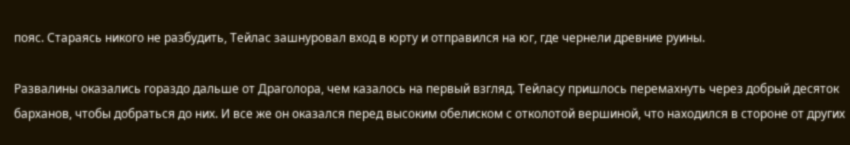пояс. Стараясь никого не разбудить, Тейлас зашнуровал вход в юрту и отправился на юг, где чернели древние руины.

Развалины оказались гораздо дальше от Драголора, чем казалось на первый взгляд. Тейласу пришлось перемахнуть через добрый десяток барханов, чтобы добраться до них. И все же он оказался перед высоким обелиском с отколотой вершиной, что находился в стороне от других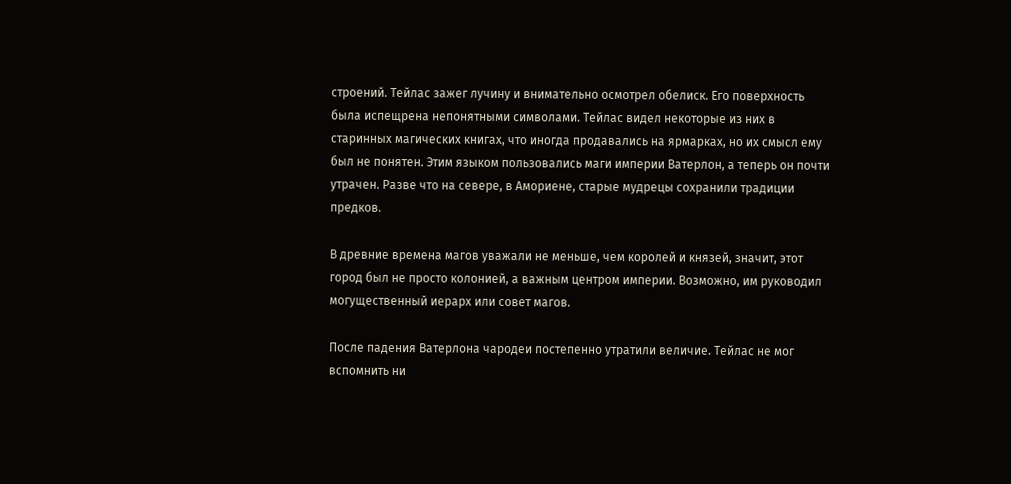строений. Тейлас зажег лучину и внимательно осмотрел обелиск. Его поверхность была испещрена непонятными символами. Тейлас видел некоторые из них в старинных магических книгах, что иногда продавались на ярмарках, но их смысл ему был не понятен. Этим языком пользовались маги империи Ватерлон, а теперь он почти утрачен. Разве что на севере, в Амориене, старые мудрецы сохранили традиции предков.

В древние времена магов уважали не меньше, чем королей и князей, значит, этот город был не просто колонией, а важным центром империи. Возможно, им руководил могущественный иерарх или совет магов.

После падения Ватерлона чародеи постепенно утратили величие. Тейлас не мог вспомнить ни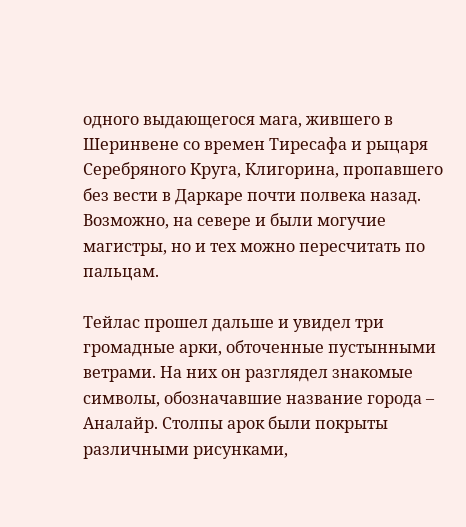одного выдающегося мага, жившего в Шеринвене со времен Тиресафа и рыцаря Серебряного Круга, Клигорина, пропавшего без вести в Даркаре почти полвека назад. Возможно, на севере и были могучие магистры, но и тех можно пересчитать по пальцам.

Тейлас прошел дальше и увидел три громадные арки, обточенные пустынными ветрами. На них он разглядел знакомые символы, обозначавшие название города – Аналайр. Столпы арок были покрыты различными рисунками,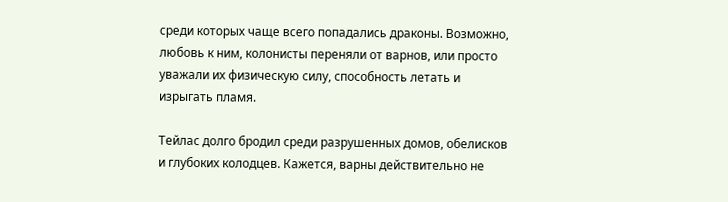среди которых чаще всего попадались драконы. Возможно, любовь к ним, колонисты переняли от варнов, или просто уважали их физическую силу, способность летать и изрыгать пламя.

Тейлас долго бродил среди разрушенных домов, обелисков и глубоких колодцев. Кажется, варны действительно не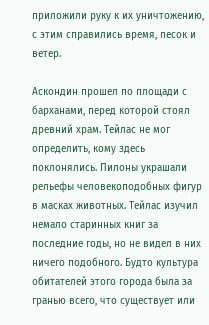приложили руку к их уничтожению, с этим справились время, песок и ветер.

Аскондин прошел по площади с барханами, перед которой стоял древний храм. Тейлас не мог определить, кому здесь поклонялись. Пилоны украшали рельефы человекоподобных фигур в масках животных. Тейлас изучил немало старинных книг за последние годы, но не видел в них ничего подобного. Будто культура обитателей этого города была за гранью всего, что существует или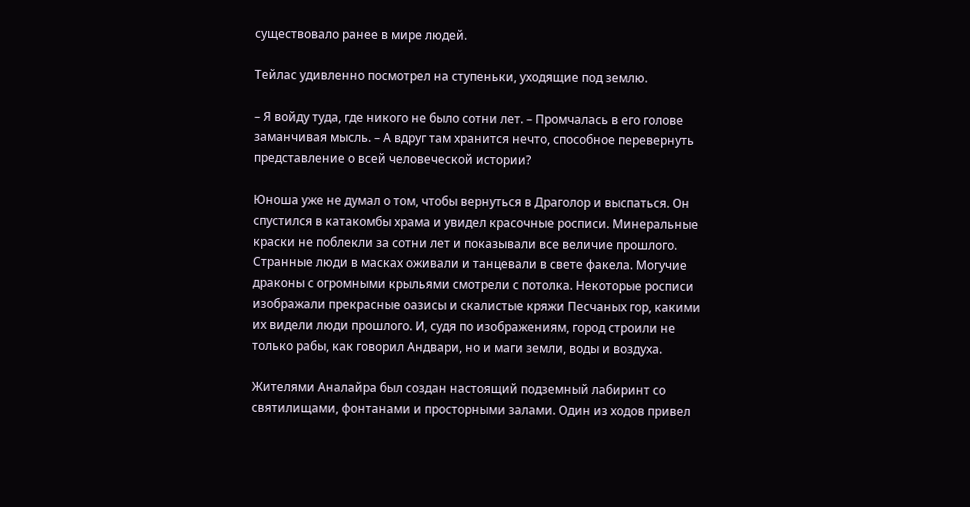существовало ранее в мире людей.

Тейлас удивленно посмотрел на ступеньки, уходящие под землю.

– Я войду туда, где никого не было сотни лет. – Промчалась в его голове заманчивая мысль. – А вдруг там хранится нечто, способное перевернуть представление о всей человеческой истории?

Юноша уже не думал о том, чтобы вернуться в Драголор и выспаться. Он спустился в катакомбы храма и увидел красочные росписи. Минеральные краски не поблекли за сотни лет и показывали все величие прошлого. Странные люди в масках оживали и танцевали в свете факела. Могучие драконы с огромными крыльями смотрели с потолка. Некоторые росписи изображали прекрасные оазисы и скалистые кряжи Песчаных гор, какими их видели люди прошлого. И, судя по изображениям, город строили не только рабы, как говорил Андвари, но и маги земли, воды и воздуха.

Жителями Аналайра был создан настоящий подземный лабиринт со святилищами, фонтанами и просторными залами. Один из ходов привел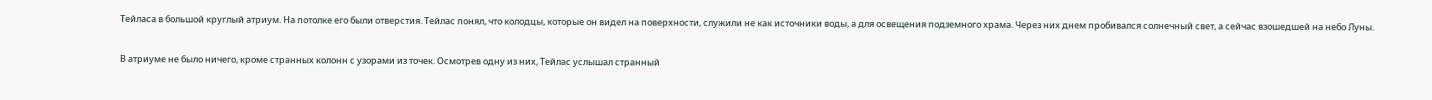Тейласа в большой круглый атриум. На потолке его были отверстия. Тейлас понял, что колодцы, которые он видел на поверхности, служили не как источники воды, а для освещения подземного храма. Через них днем пробивался солнечный свет, а сейчас взошедшей на небо Луны.

В атриуме не было ничего, кроме странных колонн с узорами из точек. Осмотрев одну из них, Тейлас услышал странный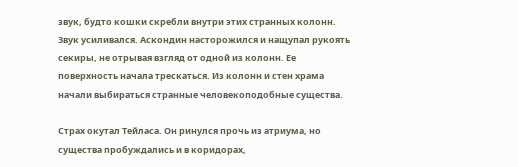звук, будто кошки скребли внутри этих странных колонн. Звук усиливался. Аскондин насторожился и нащупал рукоять секиры, не отрывая взгляд от одной из колонн. Ее поверхность начала трескаться. Из колонн и стен храма начали выбираться странные человекоподобные существа.

Страх окутал Тейласа. Он ринулся прочь из атриума, но существа пробуждались и в коридорах,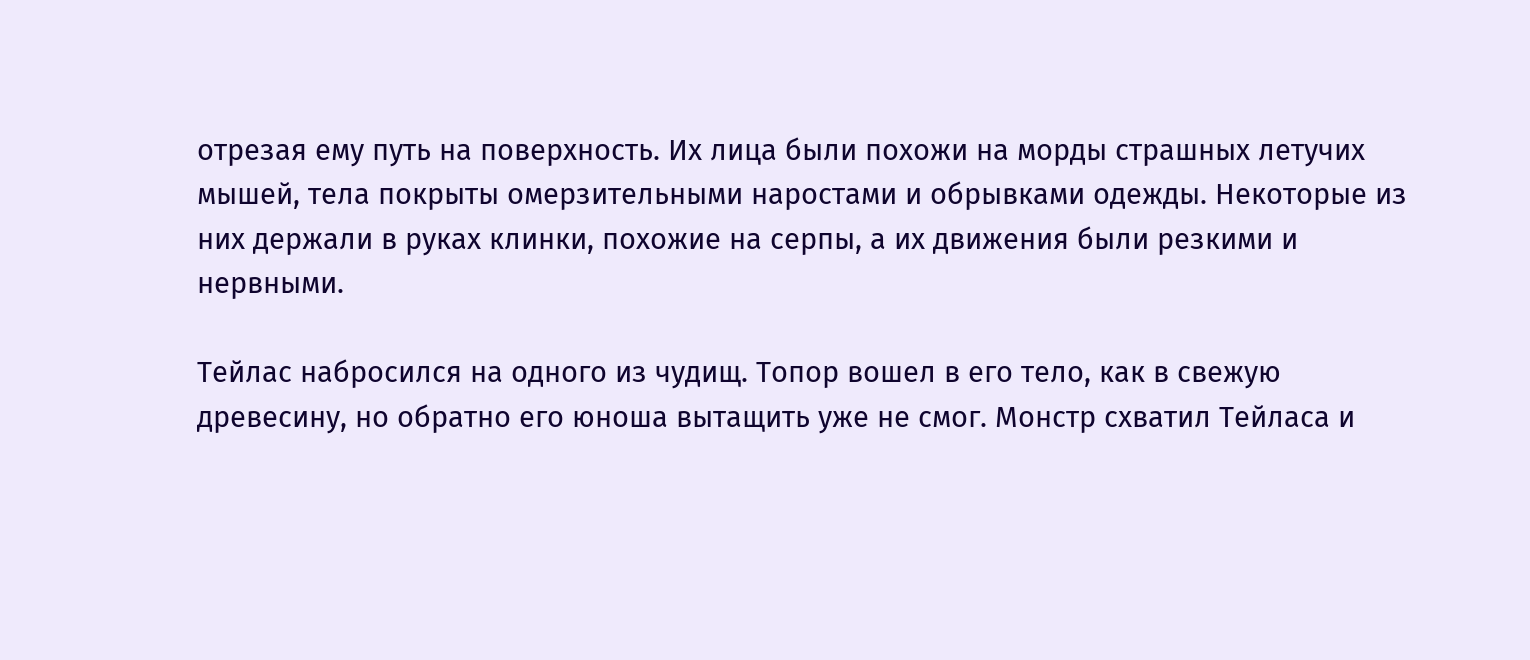отрезая ему путь на поверхность. Их лица были похожи на морды страшных летучих мышей, тела покрыты омерзительными наростами и обрывками одежды. Некоторые из них держали в руках клинки, похожие на серпы, а их движения были резкими и нервными.

Тейлас набросился на одного из чудищ. Топор вошел в его тело, как в свежую древесину, но обратно его юноша вытащить уже не смог. Монстр схватил Тейласа и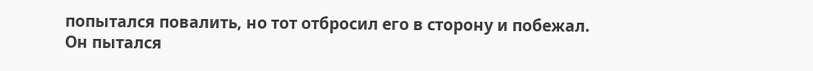попытался повалить, но тот отбросил его в сторону и побежал. Он пытался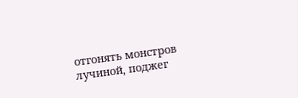отгонять монстров лучиной, поджег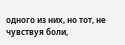одного из них, но тот, не чувствуя боли,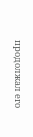продолжал его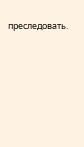преследовать.